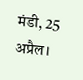मंडी, 25 अप्रैल।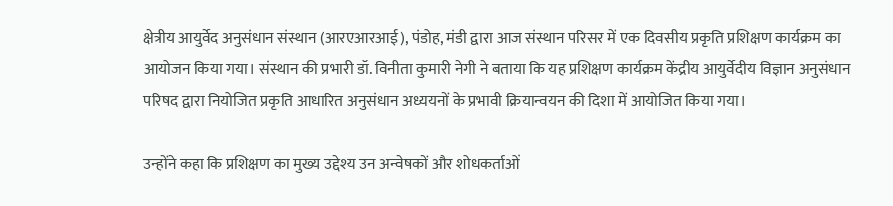क्षेत्रीय आयुर्वेद अनुसंधान संस्थान (आरएआरआई), पंडोह, मंडी द्वारा आज संस्थान परिसर में एक दिवसीय प्रकृति प्रशिक्षण कार्यक्रम का आयोजन किया गया। संस्थान की प्रभारी डॉ. विनीता कुमारी नेगी ने बताया कि यह प्रशिक्षण कार्यक्रम केंद्रीय आयुर्वेदीय विज्ञान अनुसंधान परिषद द्वारा नियोजित प्रकृति आधारित अनुसंधान अध्ययनों के प्रभावी क्रियान्वयन की दिशा में आयोजित किया गया।

उन्होंने कहा कि प्रशिक्षण का मुख्य उद्देश्य उन अन्वेषकों और शोधकर्ताओं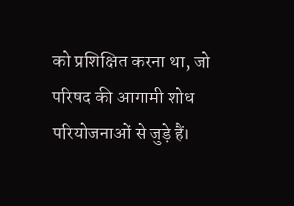को प्रशिक्षित करना था, जो परिषद की आगामी शोध परियोजनाओं से जुड़े हैं।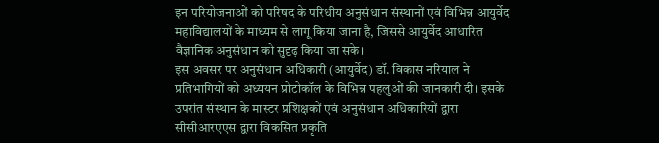इन परियोजनाओं को परिषद के परिधीय अनुसंधान संस्थानों एवं विभिन्न आयुर्वेद महाविद्यालयों के माध्यम से लागू किया जाना है, जिससे आयुर्वेद आधारित वैज्ञानिक अनुसंधान को सुदृढ़ किया जा सके।
इस अवसर पर अनुसंधान अधिकारी (आयुर्वेद) डॉ. विकास नरियाल ने प्रतिभागियों को अध्ययन प्रोटोकॉल के विभिन्न पहलुओं की जानकारी दी। इसके उपरांत संस्थान के मास्टर प्रशिक्षकों एवं अनुसंधान अधिकारियों द्वारा सीसीआरएएस द्वारा विकसित प्रकृति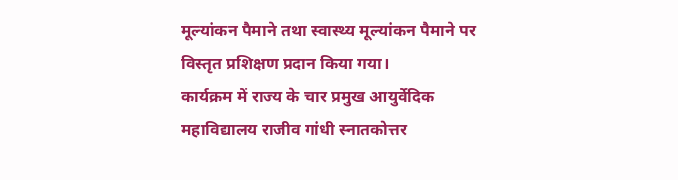मूल्यांकन पैमाने तथा स्वास्थ्य मूल्यांकन पैमाने पर विस्तृत प्रशिक्षण प्रदान किया गया।
कार्यक्रम में राज्य के चार प्रमुख आयुर्वेदिक महाविद्यालय राजीव गांधी स्नातकोत्तर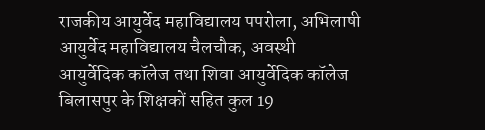राजकीय आयुर्वेद महाविद्यालय पपरोला, अभिलाषी आयुर्वेद महाविद्यालय चैलचौक, अवस्थी आयुर्वेदिक कॉलेज तथा शिवा आयुर्वेदिक कॉलेज बिलासपुर के शिक्षकों सहित कुल 19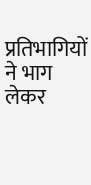प्रतिभागियों ने भाग लेकर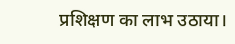प्रशिक्षण का लाभ उठाया।